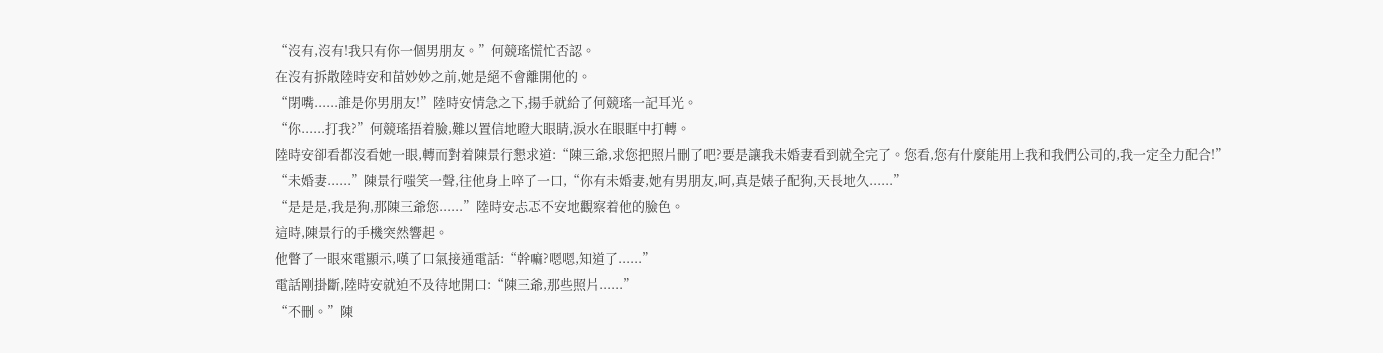“沒有,沒有!我只有你一個男朋友。”何競瑤慌忙否認。
在沒有拆散陸時安和苗妙妙之前,她是絕不會離開他的。
“閉嘴......誰是你男朋友!”陸時安情急之下,揚手就給了何競瑤一記耳光。
“你......打我?”何競瑤捂着臉,難以置信地瞪大眼睛,淚水在眼眶中打轉。
陸時安卻看都沒看她一眼,轉而對着陳景行懇求道:“陳三爺,求您把照片刪了吧?要是讓我未婚妻看到就全完了。您看,您有什麼能用上我和我們公司的,我一定全力配合!”
“未婚妻......”陳景行嗤笑一聲,往他身上啐了一口,“你有未婚妻,她有男朋友,呵,真是婊子配狗,天長地久......”
“是是是,我是狗,那陳三爺您......”陸時安忐忑不安地觀察着他的臉色。
這時,陳景行的手機突然響起。
他瞥了一眼來電顯示,嘆了口氣接通電話:“幹嘛?嗯嗯,知道了......”
電話剛掛斷,陸時安就迫不及待地開口:“陳三爺,那些照片......”
“不刪。”陳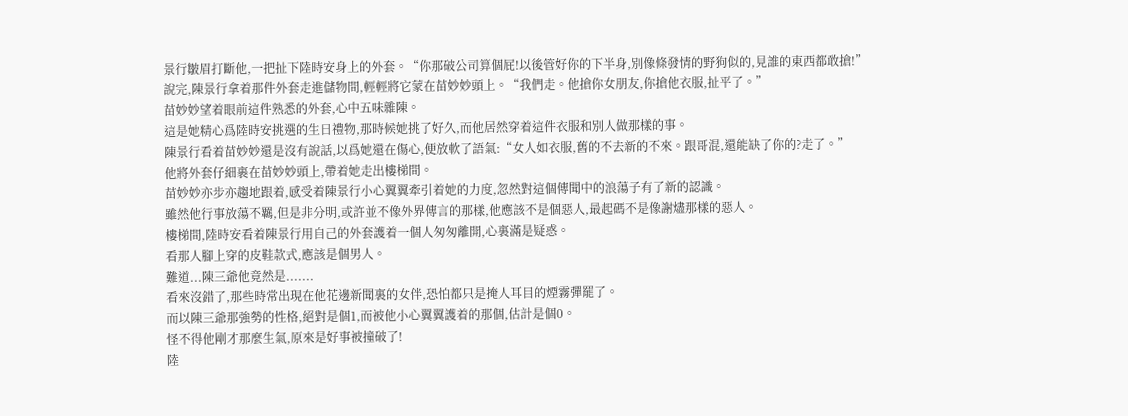景行皺眉打斷他,一把扯下陸時安身上的外套。“你那破公司算個屁!以後管好你的下半身,別像條發情的野狗似的,見誰的東西都敢搶!”
說完,陳景行拿着那件外套走進儲物間,輕輕將它蒙在苗妙妙頭上。“我們走。他搶你女朋友,你搶他衣服,扯平了。”
苗妙妙望着眼前這件熟悉的外套,心中五味雜陳。
這是她精心爲陸時安挑選的生日禮物,那時候她挑了好久,而他居然穿着這件衣服和別人做那樣的事。
陳景行看着苗妙妙還是沒有說話,以爲她還在傷心,便放軟了語氣:“女人如衣服,舊的不去新的不來。跟哥混,還能缺了你的?走了。”
他將外套仔細裹在苗妙妙頭上,帶着她走出樓梯間。
苗妙妙亦步亦趨地跟着,感受着陳景行小心翼翼牽引着她的力度,忽然對這個傳聞中的浪蕩子有了新的認識。
雖然他行事放蕩不羈,但是非分明,或許並不像外界傳言的那樣,他應該不是個惡人,最起碼不是像謝燼那樣的惡人。
樓梯間,陸時安看着陳景行用自己的外套護着一個人匆匆離開,心裏滿是疑惑。
看那人腳上穿的皮鞋款式,應該是個男人。
難道...陳三爺他竟然是.......
看來沒錯了,那些時常出現在他花邊新聞裏的女伴,恐怕都只是掩人耳目的煙霧彈罷了。
而以陳三爺那強勢的性格,絕對是個1,而被他小心翼翼護着的那個,估計是個0。
怪不得他剛才那麼生氣,原來是好事被撞破了!
陸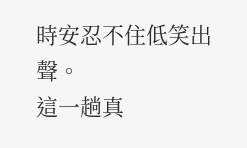時安忍不住低笑出聲。
這一趟真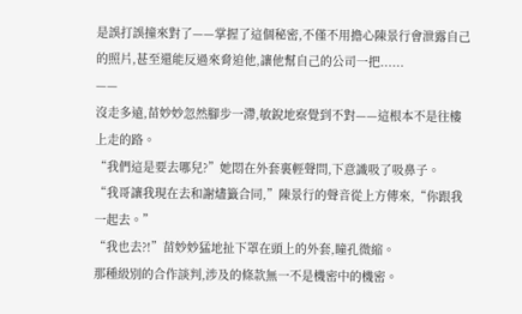是誤打誤撞來對了——掌握了這個秘密,不僅不用擔心陳景行會泄露自己的照片,甚至還能反過來脅迫他,讓他幫自己的公司一把......
——
沒走多遠,苗妙妙忽然腳步一滯,敏銳地察覺到不對——這根本不是往樓上走的路。
“我們這是要去哪兒?”她悶在外套裏輕聲問,下意識吸了吸鼻子。
“我哥讓我現在去和謝燼籤合同,”陳景行的聲音從上方傳來,“你跟我一起去。”
“我也去?!”苗妙妙猛地扯下罩在頭上的外套,瞳孔微縮。
那種級別的合作談判,涉及的條款無一不是機密中的機密。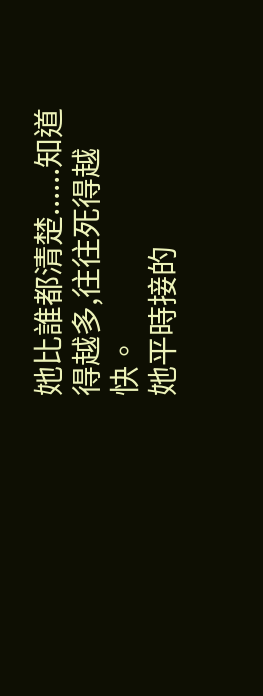她比誰都清楚......知道得越多,往往死得越快。
她平時接的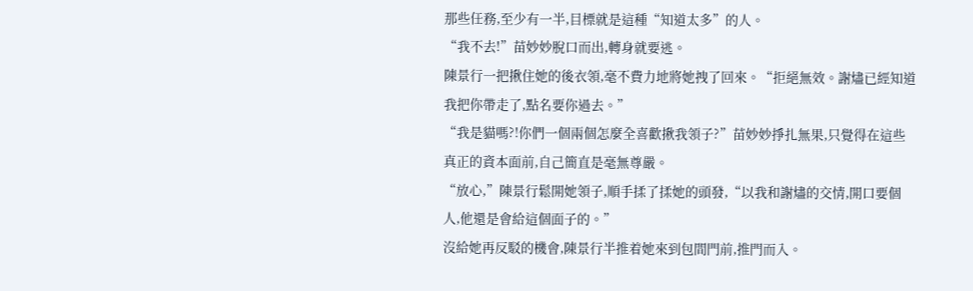那些任務,至少有一半,目標就是這種“知道太多”的人。
“我不去!”苗妙妙脫口而出,轉身就要逃。
陳景行一把揪住她的後衣領,毫不費力地將她拽了回來。“拒絕無效。謝燼已經知道我把你帶走了,點名要你過去。”
“我是貓嗎?!你們一個兩個怎麼全喜歡揪我領子?”苗妙妙掙扎無果,只覺得在這些真正的資本面前,自己簡直是毫無尊嚴。
“放心,”陳景行鬆開她領子,順手揉了揉她的頭發,“以我和謝燼的交情,開口要個人,他還是會給這個面子的。”
沒給她再反駁的機會,陳景行半推着她來到包間門前,推門而入。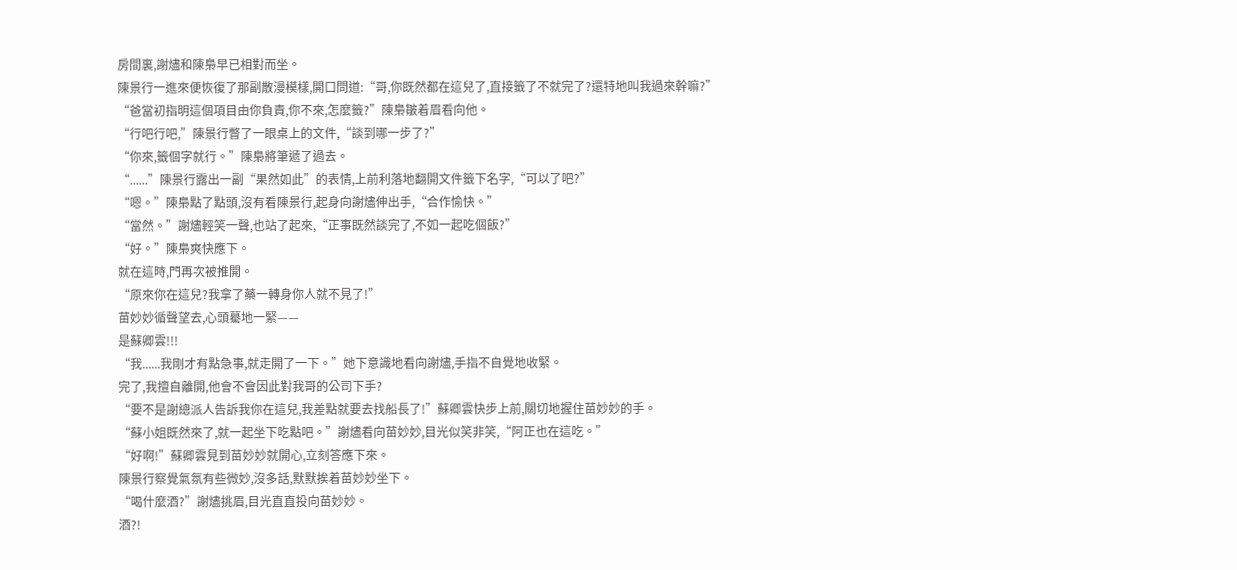房間裏,謝燼和陳梟早已相對而坐。
陳景行一進來便恢復了那副散漫模樣,開口問道:“哥,你既然都在這兒了,直接籤了不就完了?還特地叫我過來幹嘛?”
“爸當初指明這個項目由你負責,你不來,怎麼籤?”陳梟皺着眉看向他。
“行吧行吧,”陳景行瞥了一眼桌上的文件,“談到哪一步了?”
“你來,籤個字就行。”陳梟將筆遞了過去。
“......”陳景行露出一副“果然如此”的表情,上前利落地翻開文件籤下名字,“可以了吧?”
“嗯。”陳梟點了點頭,沒有看陳景行,起身向謝燼伸出手,“合作愉快。”
“當然。”謝燼輕笑一聲,也站了起來,“正事既然談完了,不如一起吃個飯?”
“好。”陳梟爽快應下。
就在這時,門再次被推開。
“原來你在這兒?我拿了藥一轉身你人就不見了!”
苗妙妙循聲望去,心頭驀地一緊——
是蘇卿雲!!!
“我......我剛才有點急事,就走開了一下。”她下意識地看向謝燼,手指不自覺地收緊。
完了,我擅自離開,他會不會因此對我哥的公司下手?
“要不是謝總派人告訴我你在這兒,我差點就要去找船長了!”蘇卿雲快步上前,關切地握住苗妙妙的手。
“蘇小姐既然來了,就一起坐下吃點吧。”謝燼看向苗妙妙,目光似笑非笑,“阿正也在這吃。”
“好啊!”蘇卿雲見到苗妙妙就開心,立刻答應下來。
陳景行察覺氣氛有些微妙,沒多話,默默挨着苗妙妙坐下。
“喝什麼酒?”謝燼挑眉,目光直直投向苗妙妙。
酒?!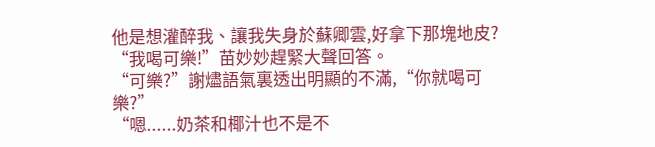他是想灌醉我、讓我失身於蘇卿雲,好拿下那塊地皮?
“我喝可樂!”苗妙妙趕緊大聲回答。
“可樂?”謝燼語氣裏透出明顯的不滿,“你就喝可樂?”
“嗯......奶茶和椰汁也不是不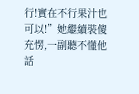行!實在不行果汁也可以!”她繼續裝傻充愣,一副聽不懂他話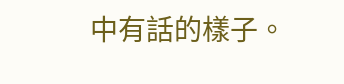中有話的樣子。